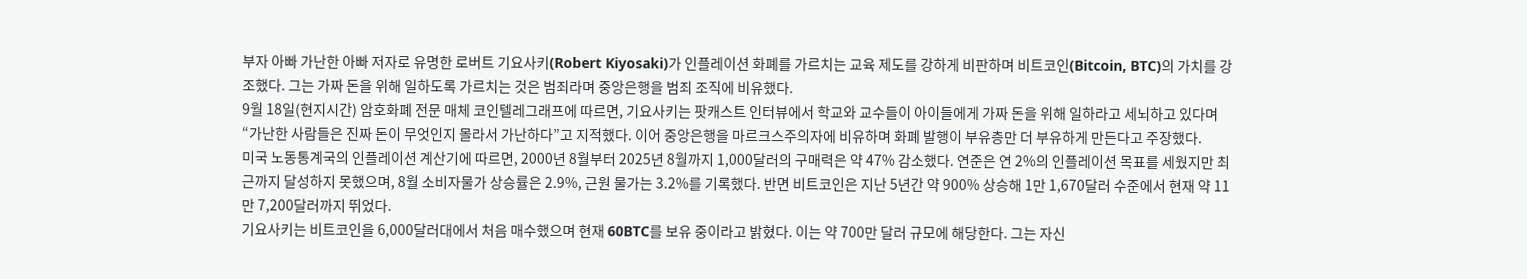부자 아빠 가난한 아빠 저자로 유명한 로버트 기요사키(Robert Kiyosaki)가 인플레이션 화폐를 가르치는 교육 제도를 강하게 비판하며 비트코인(Bitcoin, BTC)의 가치를 강조했다. 그는 가짜 돈을 위해 일하도록 가르치는 것은 범죄라며 중앙은행을 범죄 조직에 비유했다.
9월 18일(현지시간) 암호화폐 전문 매체 코인텔레그래프에 따르면, 기요사키는 팟캐스트 인터뷰에서 학교와 교수들이 아이들에게 가짜 돈을 위해 일하라고 세뇌하고 있다며 “가난한 사람들은 진짜 돈이 무엇인지 몰라서 가난하다”고 지적했다. 이어 중앙은행을 마르크스주의자에 비유하며 화폐 발행이 부유층만 더 부유하게 만든다고 주장했다.
미국 노동통계국의 인플레이션 계산기에 따르면, 2000년 8월부터 2025년 8월까지 1,000달러의 구매력은 약 47% 감소했다. 연준은 연 2%의 인플레이션 목표를 세웠지만 최근까지 달성하지 못했으며, 8월 소비자물가 상승률은 2.9%, 근원 물가는 3.2%를 기록했다. 반면 비트코인은 지난 5년간 약 900% 상승해 1만 1,670달러 수준에서 현재 약 11만 7,200달러까지 뛰었다.
기요사키는 비트코인을 6,000달러대에서 처음 매수했으며 현재 60BTC를 보유 중이라고 밝혔다. 이는 약 700만 달러 규모에 해당한다. 그는 자신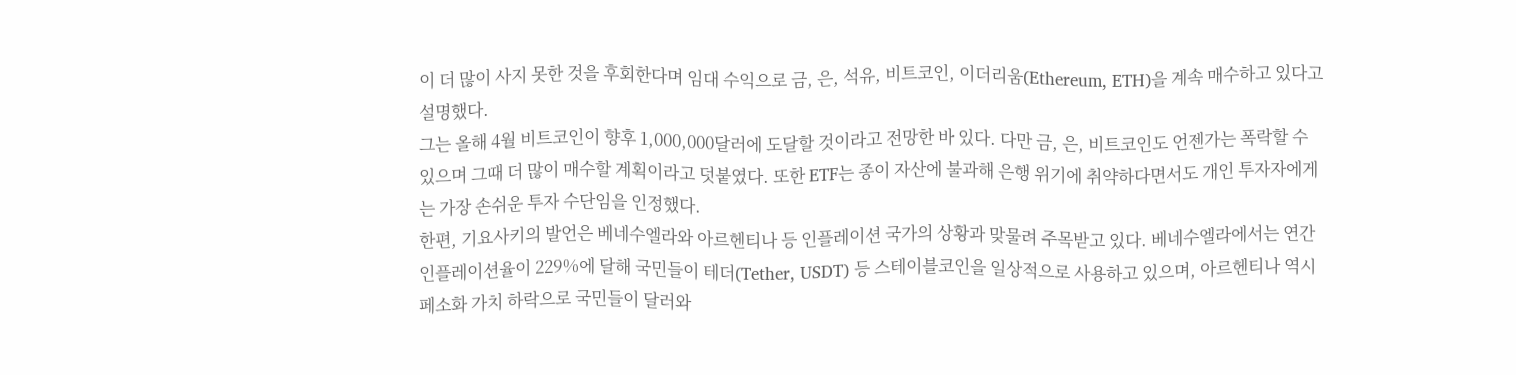이 더 많이 사지 못한 것을 후회한다며 임대 수익으로 금, 은, 석유, 비트코인, 이더리움(Ethereum, ETH)을 계속 매수하고 있다고 설명했다.
그는 올해 4월 비트코인이 향후 1,000,000달러에 도달할 것이라고 전망한 바 있다. 다만 금, 은, 비트코인도 언젠가는 폭락할 수 있으며 그때 더 많이 매수할 계획이라고 덧붙였다. 또한 ETF는 종이 자산에 불과해 은행 위기에 취약하다면서도 개인 투자자에게는 가장 손쉬운 투자 수단임을 인정했다.
한편, 기요사키의 발언은 베네수엘라와 아르헨티나 등 인플레이션 국가의 상황과 맞물려 주목받고 있다. 베네수엘라에서는 연간 인플레이션율이 229%에 달해 국민들이 테더(Tether, USDT) 등 스테이블코인을 일상적으로 사용하고 있으며, 아르헨티나 역시 페소화 가치 하락으로 국민들이 달러와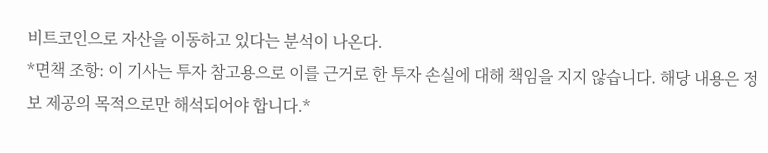비트코인으로 자산을 이동하고 있다는 분석이 나온다.
*면책 조항: 이 기사는 투자 참고용으로 이를 근거로 한 투자 손실에 대해 책임을 지지 않습니다. 해당 내용은 정보 제공의 목적으로만 해석되어야 합니다.*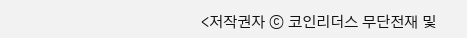<저작권자 ⓒ 코인리더스 무단전재 및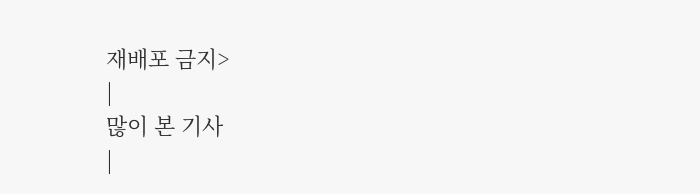재배포 금지>
|
많이 본 기사
|